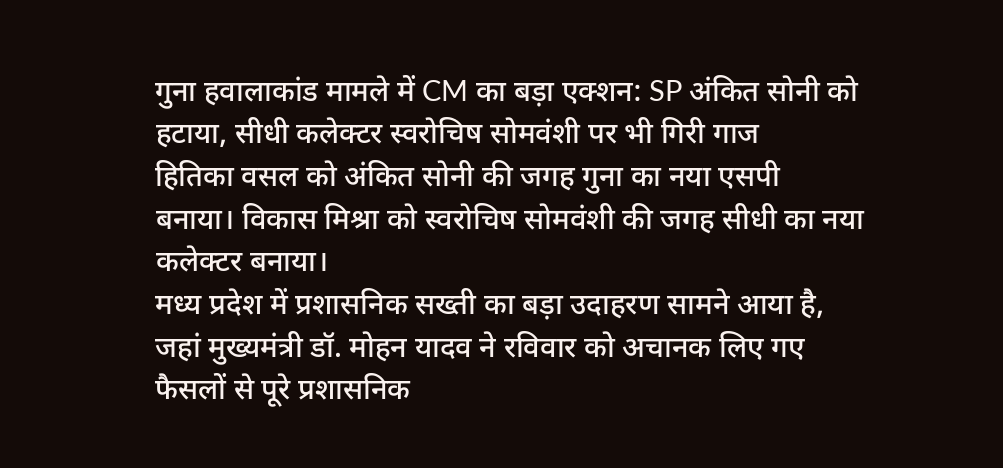गुना हवालाकांड मामले में CM का बड़ा एक्शन: SP अंकित सोनी को हटाया, सीधी कलेक्टर स्वरोचिष सोमवंशी पर भी गिरी गाज
हितिका वसल को अंकित सोनी की जगह गुना का नया एसपी बनाया। विकास मिश्रा को स्वरोचिष सोमवंशी की जगह सीधी का नया कलेक्टर बनाया।
मध्य प्रदेश में प्रशासनिक सख्ती का बड़ा उदाहरण सामने आया है, जहां मुख्यमंत्री डॉ. मोहन यादव ने रविवार को अचानक लिए गए फैसलों से पूरे प्रशासनिक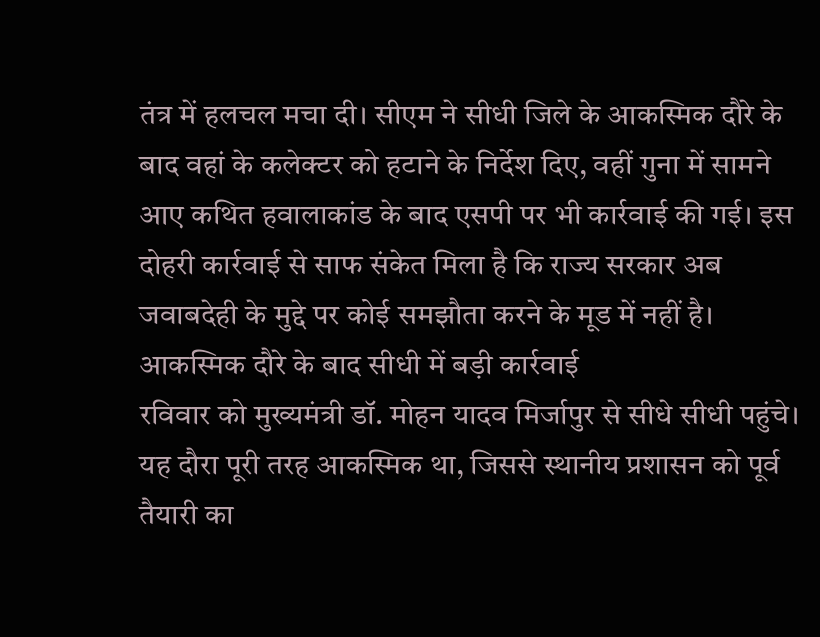तंत्र में हलचल मचा दी। सीएम ने सीधी जिले के आकस्मिक दौरे के बाद वहां के कलेक्टर को हटाने के निर्देश दिए, वहीं गुना में सामने आए कथित हवालाकांड के बाद एसपी पर भी कार्रवाई की गई। इस दोहरी कार्रवाई से साफ संकेत मिला है कि राज्य सरकार अब जवाबदेही के मुद्दे पर कोई समझौता करने के मूड में नहीं है।
आकस्मिक दौरे के बाद सीधी में बड़ी कार्रवाई
रविवार को मुख्यमंत्री डॉ. मोहन यादव मिर्जापुर से सीधे सीधी पहुंचे। यह दौरा पूरी तरह आकस्मिक था, जिससे स्थानीय प्रशासन को पूर्व तैयारी का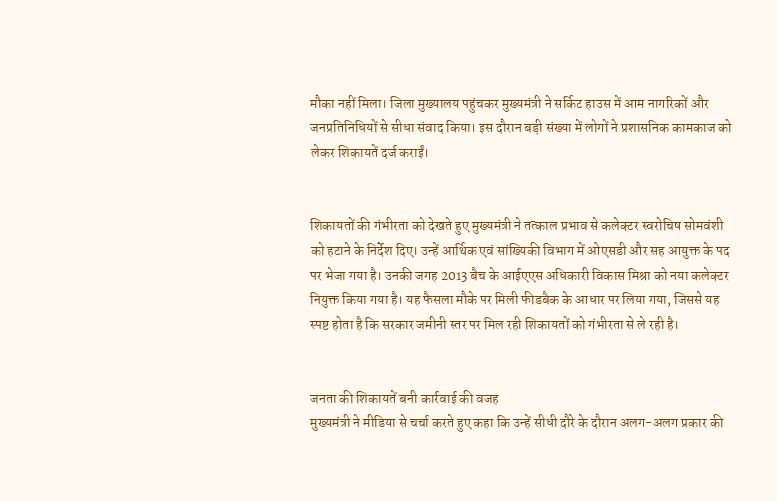मौका नहीं मिला। जिला मुख्यालय पहुंचकर मुख्यमंत्री ने सर्किट हाउस में आम नागरिकों और जनप्रतिनिधियों से सीधा संवाद किया। इस दौरान बड़ी संख्या में लोगों ने प्रशासनिक कामकाज को लेकर शिकायतें दर्ज कराईं।


शिकायतों की गंभीरता को देखते हुए मुख्यमंत्री ने तत्काल प्रभाव से कलेक्टर स्वरोचिष सोमवंशी को हटाने के निर्देश दिए। उन्हें आर्थिक एवं सांख्यिकी विभाग में ओएसडी और सह आयुक्त के पद पर भेजा गया है। उनकी जगह 2013 बैच के आईएएस अधिकारी विकास मिश्रा को नया कलेक्टर नियुक्त किया गया है। यह फैसला मौके पर मिली फीडबैक के आधार पर लिया गया, जिससे यह स्पष्ट होता है कि सरकार जमीनी स्तर पर मिल रही शिकायतों को गंभीरता से ले रही है।


जनता की शिकायतें बनी कार्रवाई की वजह
मुख्यमंत्री ने मीडिया से चर्चा करते हुए कहा कि उन्हें सीधी दौरे के दौरान अलग-अलग प्रकार की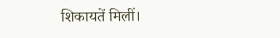शिकायतें मिलीं।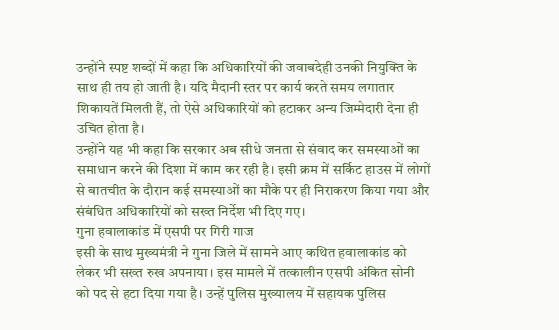उन्होंने स्पष्ट शब्दों में कहा कि अधिकारियों की जवाबदेही उनकी नियुक्ति के साथ ही तय हो जाती है। यदि मैदानी स्तर पर कार्य करते समय लगातार शिकायतें मिलती हैं, तो ऐसे अधिकारियों को हटाकर अन्य जिम्मेदारी देना ही उचित होता है।
उन्होंने यह भी कहा कि सरकार अब सीधे जनता से संवाद कर समस्याओं का समाधान करने की दिशा में काम कर रही है। इसी क्रम में सर्किट हाउस में लोगों से बातचीत के दौरान कई समस्याओं का मौके पर ही निराकरण किया गया और संबंधित अधिकारियों को सख्त निर्देश भी दिए गए।
गुना हवालाकांड में एसपी पर गिरी गाज
इसी के साथ मुख्यमंत्री ने गुना जिले में सामने आए कथित हवालाकांड को लेकर भी सख्त रुख अपनाया। इस मामले में तत्कालीन एसपी अंकित सोनी को पद से हटा दिया गया है। उन्हें पुलिस मुख्यालय में सहायक पुलिस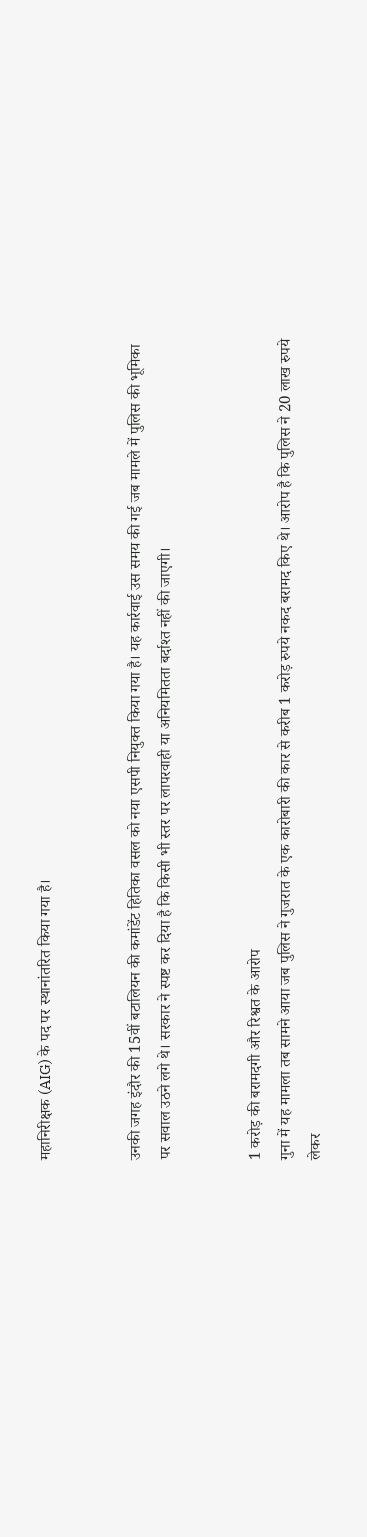महानिरीक्षक (AIG) के पद पर स्थानांतरित किया गया है।


उनकी जगह इंदौर की 15वीं बटालियन की कमांडेंट हितिका वसल को नया एसपी नियुक्त किया गया है। यह कार्रवाई उस समय की गई जब मामले में पुलिस की भूमिका पर सवाल उठने लगे थे। सरकार ने स्पष्ट कर दिया है कि किसी भी स्तर पर लापरवाही या अनियमितता बर्दाश्त नहीं की जाएगी।


1 करोड़ की बरामदगी और रिश्वत के आरोप
गुना में यह मामला तब सामने आया जब पुलिस ने गुजरात के एक कारोबारी की कार से करीब 1 करोड़ रुपये नकद बरामद किए थे। आरोप है कि पुलिस ने 20 लाख रुपये लेकर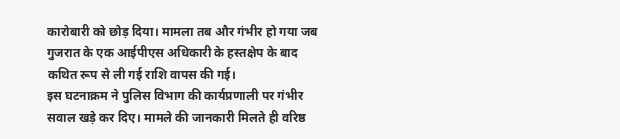कारोबारी को छोड़ दिया। मामला तब और गंभीर हो गया जब गुजरात के एक आईपीएस अधिकारी के हस्तक्षेप के बाद कथित रूप से ली गई राशि वापस की गई।
इस घटनाक्रम ने पुलिस विभाग की कार्यप्रणाली पर गंभीर सवाल खड़े कर दिए। मामले की जानकारी मिलते ही वरिष्ठ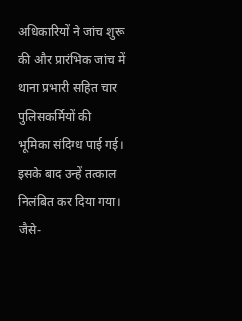अधिकारियों ने जांच शुरू की और प्रारंभिक जांच में थाना प्रभारी सहित चार पुलिसकर्मियों की भूमिका संदिग्ध पाई गई। इसके बाद उन्हें तत्काल निलंबित कर दिया गया।
जैसे-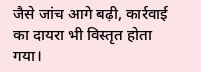जैसे जांच आगे बढ़ी, कार्रवाई का दायरा भी विस्तृत होता गया।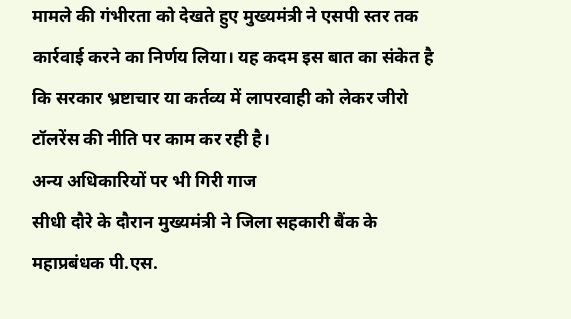मामले की गंभीरता को देखते हुए मुख्यमंत्री ने एसपी स्तर तक कार्रवाई करने का निर्णय लिया। यह कदम इस बात का संकेत है कि सरकार भ्रष्टाचार या कर्तव्य में लापरवाही को लेकर जीरो टॉलरेंस की नीति पर काम कर रही है।
अन्य अधिकारियों पर भी गिरी गाज
सीधी दौरे के दौरान मुख्यमंत्री ने जिला सहकारी बैंक के महाप्रबंधक पी.एस.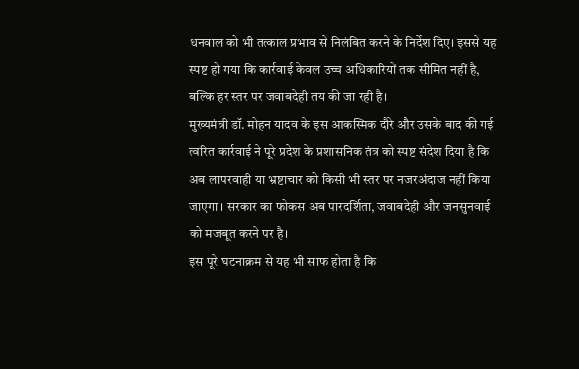धनवाल को भी तत्काल प्रभाव से निलंबित करने के निर्देश दिए। इससे यह स्पष्ट हो गया कि कार्रवाई केवल उच्च अधिकारियों तक सीमित नहीं है, बल्कि हर स्तर पर जवाबदेही तय की जा रही है।
मुख्यमंत्री डॉ. मोहन यादव के इस आकस्मिक दौरे और उसके बाद की गई त्वरित कार्रवाई ने पूरे प्रदेश के प्रशासनिक तंत्र को स्पष्ट संदेश दिया है कि अब लापरवाही या भ्रष्टाचार को किसी भी स्तर पर नजरअंदाज नहीं किया जाएगा। सरकार का फोकस अब पारदर्शिता, जवाबदेही और जनसुनवाई को मजबूत करने पर है।
इस पूरे घटनाक्रम से यह भी साफ होता है कि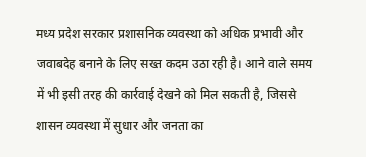मध्य प्रदेश सरकार प्रशासनिक व्यवस्था को अधिक प्रभावी और जवाबदेह बनाने के लिए सख्त कदम उठा रही है। आने वाले समय में भी इसी तरह की कार्रवाई देखने को मिल सकती है, जिससे शासन व्यवस्था में सुधार और जनता का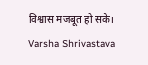विश्वास मजबूत हो सके।
Varsha Shrivastava